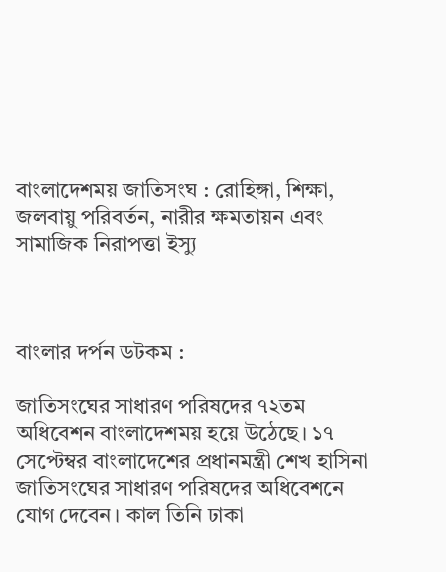বাংলাদেশময় জাতিসংঘ : রোহিঙ্গা, শিক্ষা, জলবায়ু পরিবর্তন, নারীর ক্ষমতায়ন এবং সামাজিক নিরাপত্তা ইস্যু



বাংলার দর্পন ডটকম :

জাতিসংঘের সাধারণ পরিষদের ৭২তম অধিবেশন বাংলাদেশময় হয়ে উঠেছে। ১৭ সেপ্টেম্বর বাংলাদেশের প্রধানমন্ত্রী শেখ হাসিনা জাতিসংঘের সাধারণ পরিষদের অধিবেশনে যোগ দেবেন। কাল তিনি ঢাকা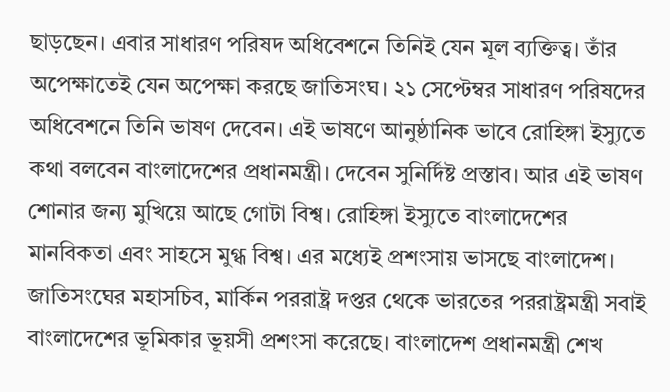ছাড়ছেন। এবার সাধারণ পরিষদ অধিবেশনে তিনিই যেন মূল ব্যক্তিত্ব। তাঁর অপেক্ষাতেই যেন অপেক্ষা করছে জাতিসংঘ। ২১ সেপ্টেম্বর সাধারণ পরিষদের অধিবেশনে তিনি ভাষণ দেবেন। এই ভাষণে আনুষ্ঠানিক ভাবে রোহিঙ্গা ইস্যুতে কথা বলবেন বাংলাদেশের প্রধানমন্ত্রী। দেবেন সুনির্দিষ্ট প্রস্তাব। আর এই ভাষণ শোনার জন্য মুখিয়ে আছে গোটা বিশ্ব। রোহিঙ্গা ইস্যুতে বাংলাদেশের মানবিকতা এবং সাহসে মুগ্ধ বিশ্ব। এর মধ্যেই প্রশংসায় ভাসছে বাংলাদেশ। জাতিসংঘের মহাসচিব, মার্কিন পররাষ্ট্র দপ্তর থেকে ভারতের পররাষ্ট্রমন্ত্রী সবাই বাংলাদেশের ভূমিকার ভূয়সী প্রশংসা করেছে। বাংলাদেশ প্রধানমন্ত্রী শেখ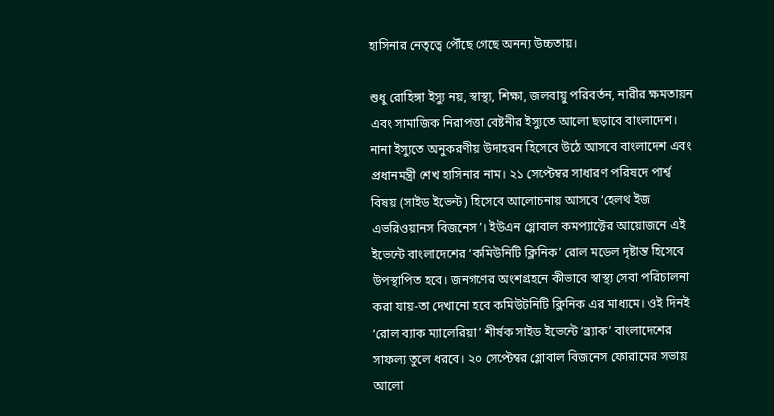হাসিনার নেতৃত্বে পৌঁছে গেছে অনন্য উচ্চতায়।

শুধু রোহিঙ্গা ইস্যু নয়, স্বাস্থ্য, শিক্ষা, জলবায়ু পরিবর্তন, নারীর ক্ষমতায়ন এবং সামাজিক নিরাপত্তা বেষ্টনীর ইস্যুতে আলো ছড়াবে বাংলাদেশ। নানা ইস্যুতে অনুকরণীয় উদাহরন হিসেবে উঠে আসবে বাংলাদেশ এবং প্রধানমন্ত্রী শেখ হাসিনার নাম। ২১ সেপ্টেম্বর সাধারণ পরিষদে পার্শ্ব বিষয় (সাইড ইভেন্ট) হিসেবে আলোচনায় আসবে ‘হেলথ ইজ এভরিওয়ানস বিজনেস’। ইউএন গ্লোবাল কমপ্যাক্টের আয়োজনে এই ইভেন্টে বাংলাদেশের ‘কমিউনিটি ক্লিনিক’ রোল মডেল দৃষ্টান্ত হিসেবে উপস্থাপিত হবে। জনগণের অংশগ্রহনে কীভাবে স্বাস্থ্য সেবা পরিচালনা করা যায়-তা দেখানো হবে কমিউটনিটি ক্লিনিক এর মাধ্যমে। ওই দিনই ‘রোল ব্যাক ম্যালেরিয়া’ শীর্ষক সাইড ইভেন্টে ‘ব্র্যাক’ বাংলাদেশের সাফল্য তুলে ধরবে। ২০ সেপ্টেম্বর গ্লোবাল বিজনেস ফোরামের সভায় আলো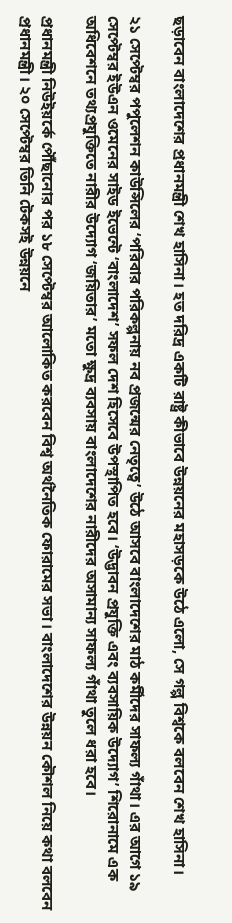ছড়াবেন বাংলাদেশের প্রধানমন্ত্রী শেখ হাসিনা। হত দরিদ্র একটি রাষ্ট্র কীভাবে উন্নয়নের মহাসড়কে উঠে এলো, সে গল্প বিশ্বকে বলবেন শেখ হাসিনা।

২১ সেপ্টেম্বর পপুলেশন কাউন্সিলের ‘পরিবার পরিকল্পনায় নব প্রজন্মের নেতৃত্বে’ উঠে আসবে বাংলাদেশের মাঠ কর্মীদের সাফল্য গাঁথা। এর আগে ১৯ সেপ্টেম্বর ইউএন ওমেনের সাইড ইভেন্টে ‘বাংলাদেশ’ সফল দেশ হিসেবে উপস্থাপিত হবে। ‘উদ্ভাবন প্রযুক্তি এবং ব্যবসায়িক উদ্যোগ’ শিরোনামে এক অধিবেশনে তথ্যপ্রযুক্তিতে নারীর উদ্যোগ ‘জয়িতার’ মতো ক্ষুদ্র ব্যবসায় বাংলাদেশের নারীদের অসামান্য সাফল্য গাঁথা তুলে ধরা হবে।

প্রধানমন্ত্রী নিউইয়র্কে পৌঁছানোর পর ১৮ সেপ্টেম্বর আলোকিত করবেন বিশ্ব অর্থনৈতিক ফোরামের সভা। বাংলাদেশের উন্নয়ন কৌশল নিয়ে কথা বলবেন প্রধানমন্ত্রী। ২০ সেপ্টেম্বর তিনি টেকসই উন্নয়নে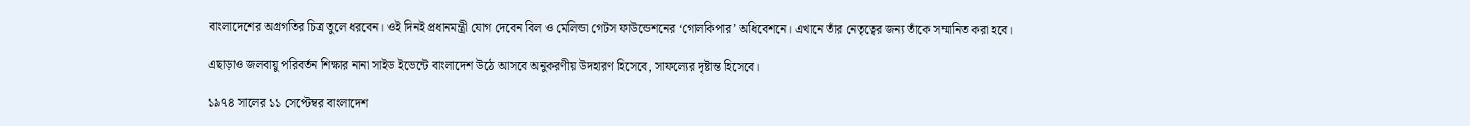বাংলাদেশের অগ্রগতির চিত্র তুলে ধরবেন। ওই দিনই প্রধানমন্ত্রী যোগ দেবেন বিল ও মেলিন্ডা গেটস ফাউন্ডেশনের ‘গোলকিপার’ অধিবেশনে। এখানে তাঁর নেতৃত্বের জন্য তাঁকে সম্মানিত করা হবে।

এছাড়াও জলবায়ু পরিবর্তন শিক্ষার নানা সাইড ইভেন্টে বাংলাদেশ উঠে আসবে অনুকরণীয় উদহারণ হিসেবে, সাফল্যের দৃষ্টান্ত হিসেবে।

১৯৭৪ সালের ১১ সেপ্টেম্বর বাংলাদেশ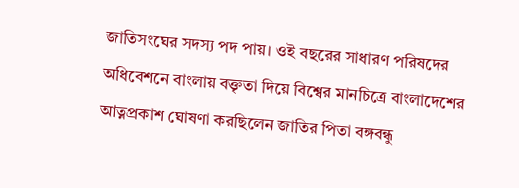জাতিসংঘের সদস্য পদ পায়। ওই বছরের সাধারণ পরিষদের অধিবেশনে বাংলায় বক্তৃতা দিয়ে বিশ্বের মানচিত্রে বাংলাদেশের আত্নপ্রকাশ ঘোষণা করছিলেন জাতির পিতা বঙ্গবন্ধু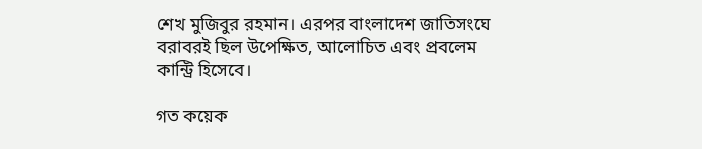শেখ মুজিবুর রহমান। এরপর বাংলাদেশ জাতিসংঘে বরাবরই ছিল উপেক্ষিত, আলোচিত এবং প্রবলেম কান্ট্রি হিসেবে।

গত কয়েক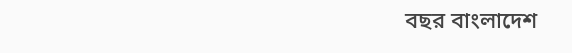বছর বাংলাদেশ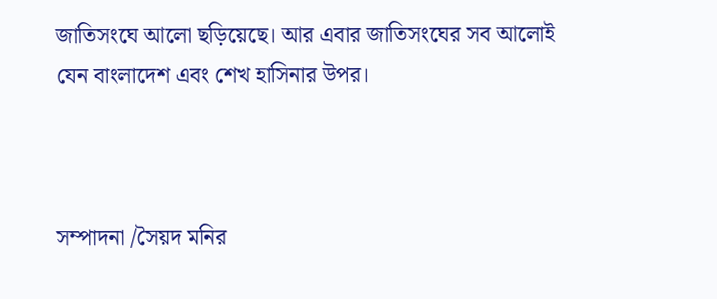জাতিসংঘে আলো ছড়িয়েছে। আর এবার জাতিসংঘের সব আলোই যেন বাংলাদেশ এবং শেখ হাসিনার উপর।



সম্পাদনা /সৈয়দ মনির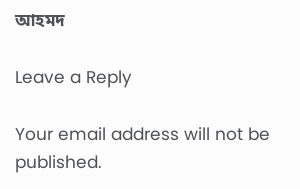আহমদ

Leave a Reply

Your email address will not be published.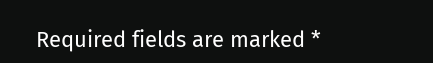Required fields are marked *